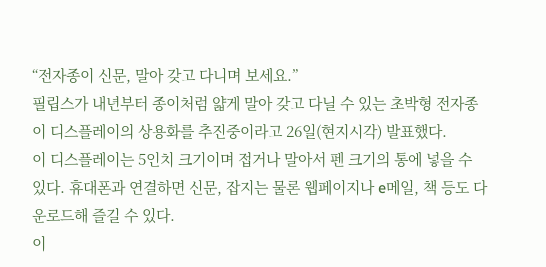“전자종이 신문, 말아 갖고 다니며 보세요.”
필립스가 내년부터 종이처럼 얇게 말아 갖고 다닐 수 있는 초박형 전자종이 디스플레이의 상용화를 추진중이라고 26일(현지시각) 발표했다.
이 디스플레이는 5인치 크기이며 접거나 말아서 펜 크기의 통에 넣을 수 있다. 휴대폰과 연결하면 신문, 잡지는 물론 웹페이지나 e메일, 책 등도 다운로드해 즐길 수 있다.
이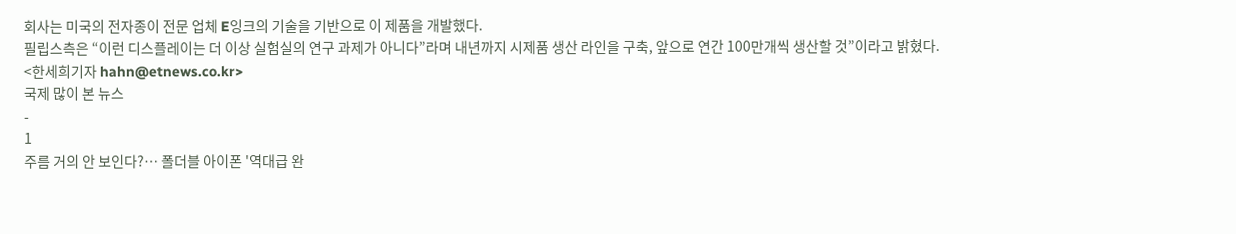회사는 미국의 전자종이 전문 업체 E잉크의 기술을 기반으로 이 제품을 개발했다.
필립스측은 “이런 디스플레이는 더 이상 실험실의 연구 과제가 아니다”라며 내년까지 시제품 생산 라인을 구축, 앞으로 연간 100만개씩 생산할 것”이라고 밝혔다.
<한세희기자 hahn@etnews.co.kr>
국제 많이 본 뉴스
-
1
주름 거의 안 보인다?… 폴더블 아이폰 '역대급 완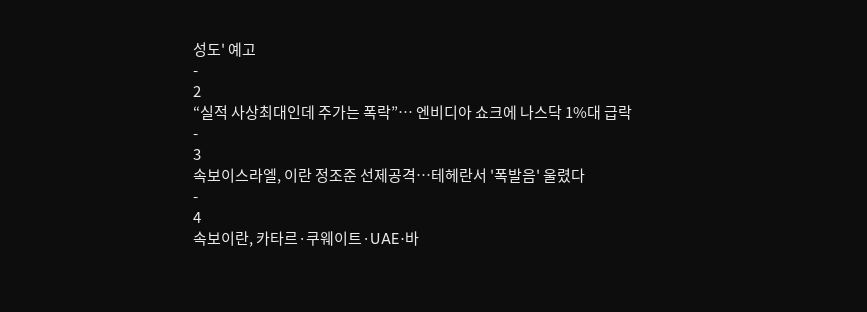성도' 예고
-
2
“실적 사상최대인데 주가는 폭락”… 엔비디아 쇼크에 나스닥 1%대 급락
-
3
속보이스라엘, 이란 정조준 선제공격…테헤란서 '폭발음' 울렸다
-
4
속보이란, 카타르·쿠웨이트·UAE·바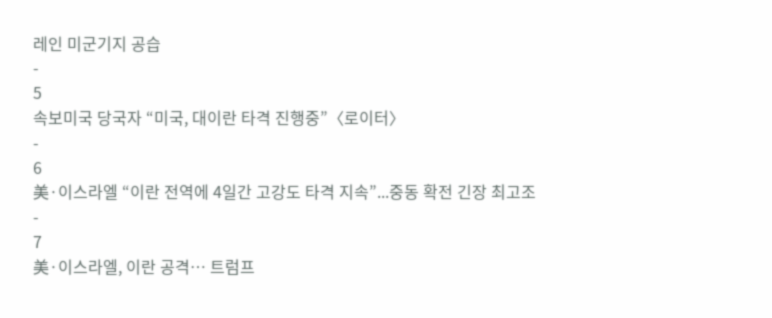레인 미군기지 공습
-
5
속보미국 당국자 “미국, 대이란 타격 진행중”〈로이터〉
-
6
美·이스라엘 “이란 전역에 4일간 고강도 타격 지속”...중동 확전 긴장 최고조
-
7
美·이스라엘, 이란 공격… 트럼프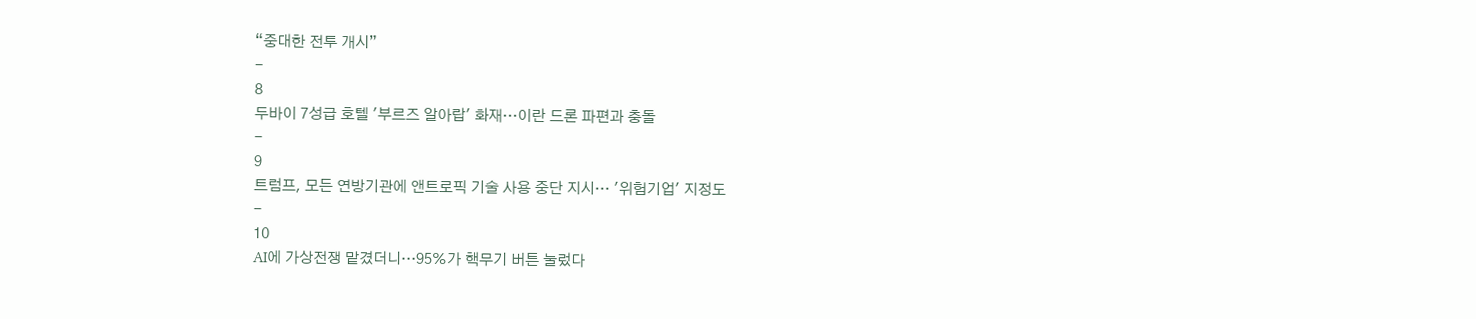“중대한 전투 개시”
-
8
두바이 7성급 호텔 '부르즈 알아랍' 화재…이란 드론 파편과 충돌
-
9
트럼프, 모든 연방기관에 앤트로픽 기술 사용 중단 지시… '위험기업' 지정도
-
10
AI에 가상전쟁 맡겼더니…95%가 핵무기 버튼 눌렀다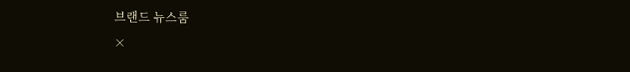브랜드 뉴스룸
×